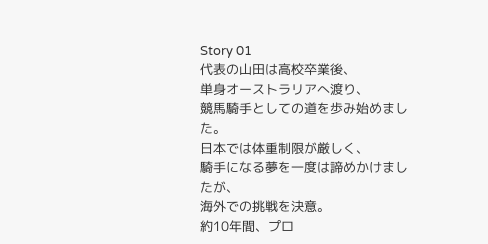Story 01
代表の山田は高校卒業後、
単身オーストラリアへ渡り、
競馬騎手としての道を歩み始めました。
日本では体重制限が厳しく、
騎手になる夢を一度は諦めかけましたが、
海外での挑戦を決意。
約10年間、プロ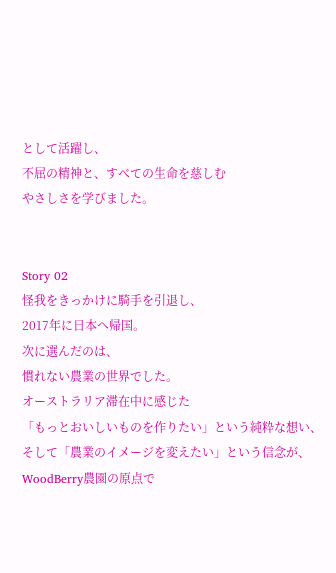として活躍し、
不屈の精神と、すべての生命を慈しむ
やさしさを学びました。


Story 02
怪我をきっかけに騎手を引退し、
2017年に日本へ帰国。
次に選んだのは、
慣れない農業の世界でした。
オーストラリア滞在中に感じた
「もっとおいしいものを作りたい」という純粋な想い、
そして「農業のイメージを変えたい」という信念が、
WoodBerry農園の原点で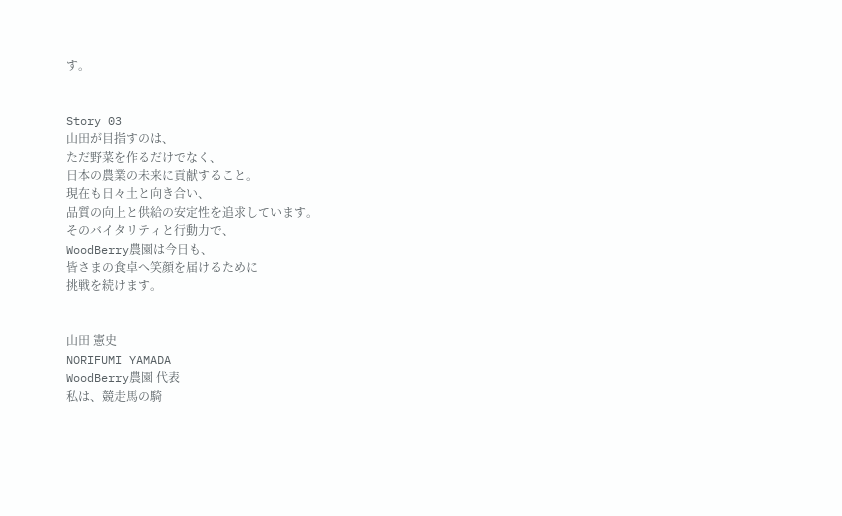す。


Story 03
山田が目指すのは、
ただ野菜を作るだけでなく、
日本の農業の未来に貢献すること。
現在も日々土と向き合い、
品質の向上と供給の安定性を追求しています。
そのバイタリティと行動力で、
WoodBerry農園は今日も、
皆さまの食卓へ笑顔を届けるために
挑戦を続けます。


山田 憲史
NORIFUMI YAMADA
WoodBerry農園 代表
私は、競走馬の騎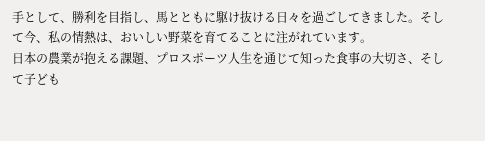手として、勝利を目指し、馬とともに駆け抜ける日々を過ごしてきました。そして今、私の情熱は、おいしい野菜を育てることに注がれています。
日本の農業が抱える課題、プロスポーツ人生を通じて知った食事の大切さ、そして子ども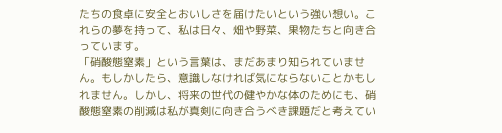たちの食卓に安全とおいしさを届けたいという強い想い。これらの夢を持って、私は日々、畑や野菜、果物たちと向き合っています。
「硝酸態窒素」という言葉は、まだあまり知られていません。もしかしたら、意識しなければ気にならないことかもしれません。しかし、将来の世代の健やかな体のためにも、硝酸態窒素の削減は私が真剣に向き合うべき課題だと考えてい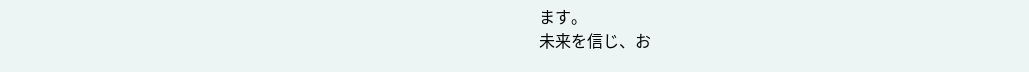ます。
未来を信じ、お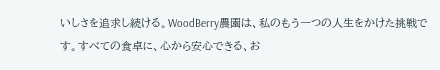いしさを追求し続ける。WoodBerry農園は、私のもう一つの人生をかけた挑戦です。すべての食卓に、心から安心できる、お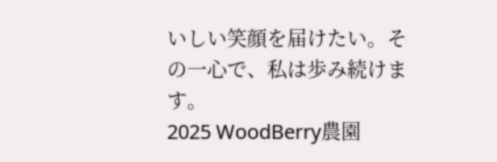いしい笑顔を届けたい。その一心で、私は歩み続けます。
2025 WoodBerry農園